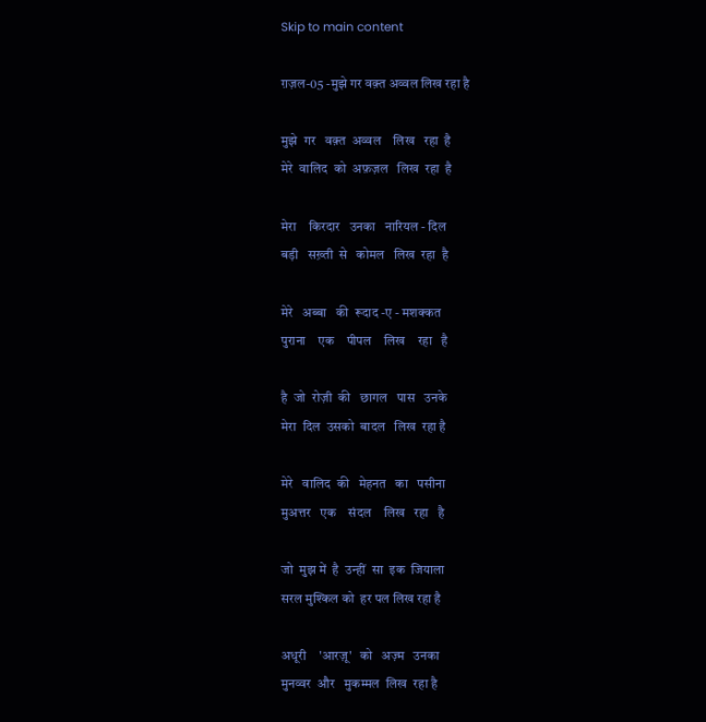Skip to main content

ग़ज़ल-05 -मुझे गर वक़्त अव्वल लिख रहा है

मुझे  गर   वक़्त  अव्वल    लिख   रहा  है
मेरे  वालिद  को  अफ़ज़ल   लिख  रहा  है

मेरा    किरदार   उनका   नारियल - दिल
बड़ी   सख़्ती  से   कोमल   लिख  रहा  है

मेरे   अब्बा   की  रूदाद -ए - मशक्कत
पुराना    एक    पीपल    लिख    रहा   है

है  जो  रोज़ी  की   छागल   पास   उनके
मेरा  दिल  उसको  बादल   लिख  रहा है

मेरे   वालिद  की   मेहनत   का   पसीना
मुअत्तर   एक    संदल    लिख   रहा   है

जो  मुझ में  है  उन्हीं  सा  इक  जियाला
सरल मुश्किल को  हर पल लिख रहा है

अधूरी    'आरज़ू'   को   अज़्म   उनका
मुनव्वर  और   मुकम्मल  लिख  रहा है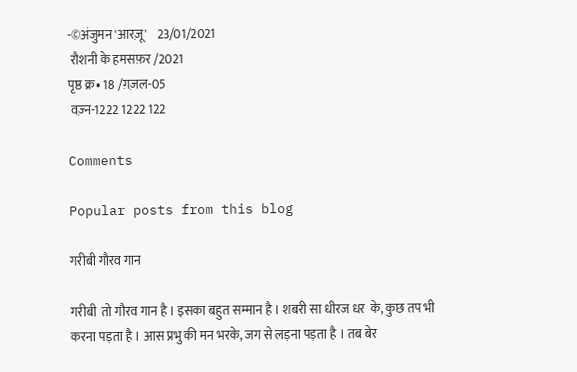-©अंजुमन 'आरज़ू'    23/01/2021
 रौशनी के हमसफ़र /2021
पृष्ठ क्र• 18 /ग़ज़ल-05
 वज़्न-1222 1222 122

Comments

Popular posts from this blog

गरीबी गौरव गान

गरीबी  तो गौरव गान है । इसका बहुत सम्मान है । शबरी सा धीरज धर  के, कुछ तप भी करना पड़ता है । आस प्रभु की मन भरके, जग से लड़ना पड़ता है । तब बेर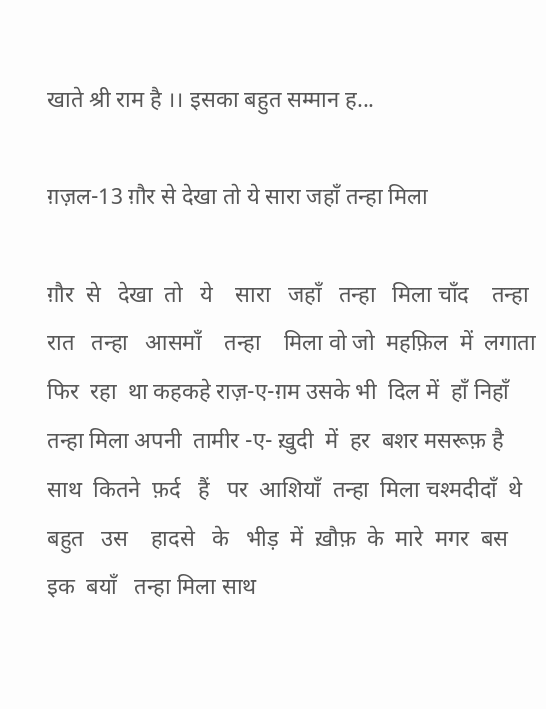खाते श्री राम है ।। इसका बहुत सम्मान ह...

ग़ज़ल-13 ग़ौर से देखा तो ये सारा जहाँ तन्हा मिला

ग़ौर  से   देखा  तो   ये    सारा   जहाँ   तन्हा   मिला चाँद    तन्हा   रात   तन्हा   आसमाँ    तन्हा    मिला वो जो  महफ़िल  में  लगाता  फिर  रहा  था कहकहे राज़-ए-ग़म उसके भी  दिल में  हाँ निहाँ तन्हा मिला अपनी  तामीर -ए- ख़ुदी  में  हर  बशर मसरूफ़ है साथ  कितने  फ़र्द   हैं   पर  आशियाँ  तन्हा  मिला चश्मदीदाँ  थे   बहुत   उस    हादसे   के   भीड़  में  ख़ौफ़  के  मारे  मगर  बस  इक  बयाँ   तन्हा मिला साथ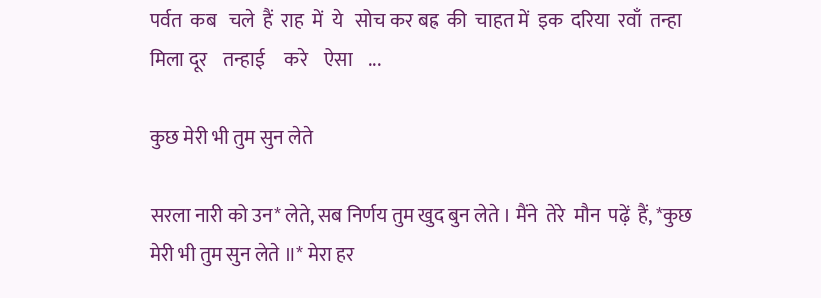पर्वत  कब   चले  हैं  राह  में  ये   सोच कर बह्र  की  चाहत में  इक  दरिया  रवाँ  तन्हा  मिला दूर    तन्हाई     करे    ऐसा    ...

कुछ मेरी भी तुम सुन लेते

सरला नारी को उन* लेते, सब निर्णय तुम खुद बुन लेते । मैंने  तेरे  मौन  पढ़ें  हैं, *कुछ मेरी भी तुम सुन लेते ॥* मेरा हर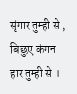सृंगार तुम्ही से , बिछुए कंगन हार तुम्ही से ।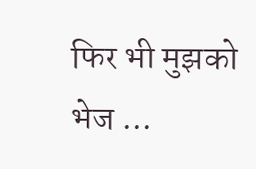फिर भी मुझको भेज ...